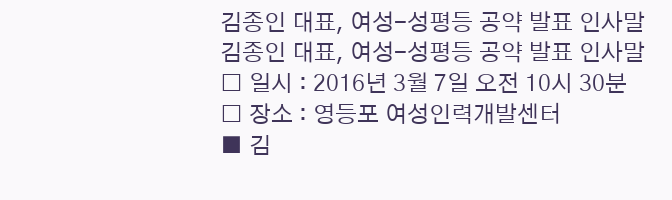김종인 대표, 여성-성평등 공약 발표 인사말
김종인 대표, 여성-성평등 공약 발표 인사말
□ 일시 : 2016년 3월 7일 오전 10시 30분
□ 장소 : 영등포 여성인력개발센터
■ 김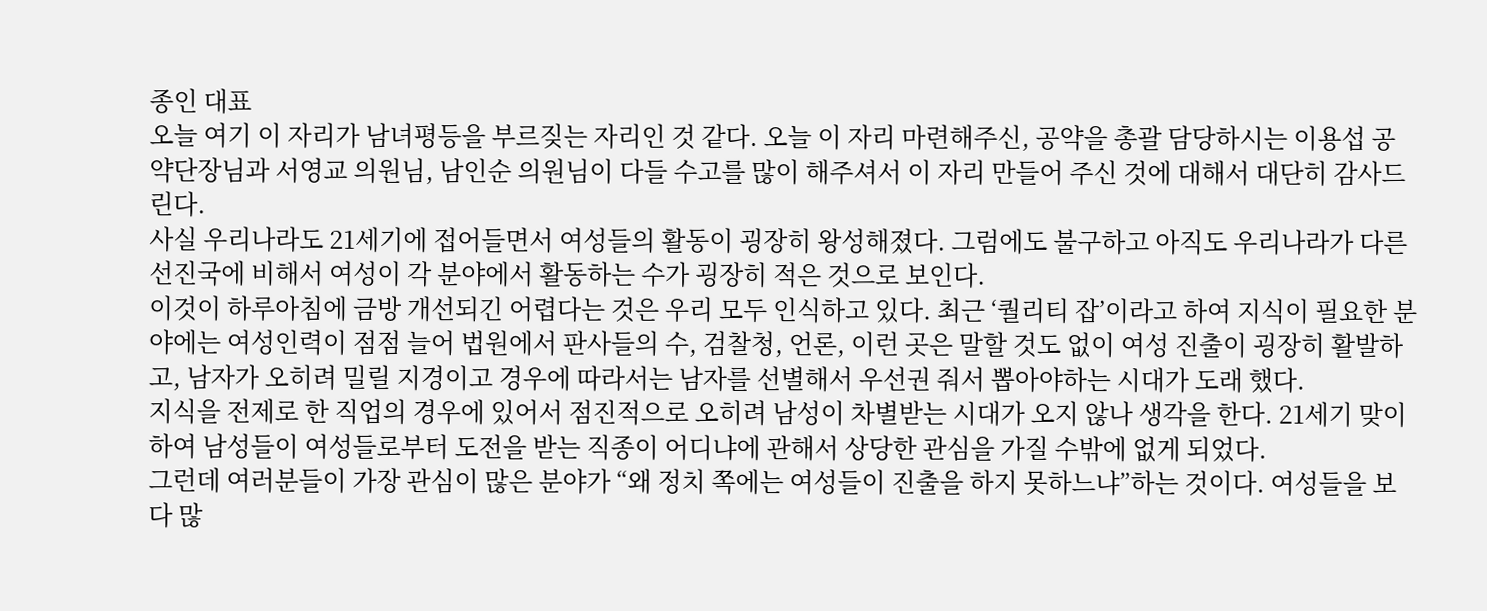종인 대표
오늘 여기 이 자리가 남녀평등을 부르짖는 자리인 것 같다. 오늘 이 자리 마련해주신, 공약을 총괄 담당하시는 이용섭 공약단장님과 서영교 의원님, 남인순 의원님이 다들 수고를 많이 해주셔서 이 자리 만들어 주신 것에 대해서 대단히 감사드린다.
사실 우리나라도 21세기에 접어들면서 여성들의 활동이 굉장히 왕성해졌다. 그럼에도 불구하고 아직도 우리나라가 다른 선진국에 비해서 여성이 각 분야에서 활동하는 수가 굉장히 적은 것으로 보인다.
이것이 하루아침에 금방 개선되긴 어렵다는 것은 우리 모두 인식하고 있다. 최근 ‘퀄리티 잡’이라고 하여 지식이 필요한 분야에는 여성인력이 점점 늘어 법원에서 판사들의 수, 검찰청, 언론, 이런 곳은 말할 것도 없이 여성 진출이 굉장히 활발하고, 남자가 오히려 밀릴 지경이고 경우에 따라서는 남자를 선별해서 우선권 줘서 뽑아야하는 시대가 도래 했다.
지식을 전제로 한 직업의 경우에 있어서 점진적으로 오히려 남성이 차별받는 시대가 오지 않나 생각을 한다. 21세기 맞이하여 남성들이 여성들로부터 도전을 받는 직종이 어디냐에 관해서 상당한 관심을 가질 수밖에 없게 되었다.
그런데 여러분들이 가장 관심이 많은 분야가 “왜 정치 쪽에는 여성들이 진출을 하지 못하느냐”하는 것이다. 여성들을 보다 많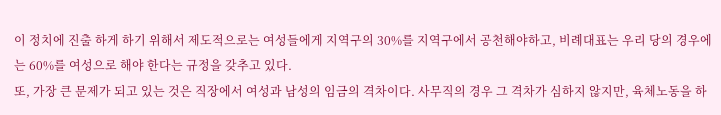이 정치에 진출 하게 하기 위해서 제도적으로는 여성들에게 지역구의 30%를 지역구에서 공천해야하고, 비례대표는 우리 당의 경우에는 60%를 여성으로 해야 한다는 규정을 갖추고 있다.
또, 가장 큰 문제가 되고 있는 것은 직장에서 여성과 남성의 임금의 격차이다. 사무직의 경우 그 격차가 심하지 않지만, 육체노동을 하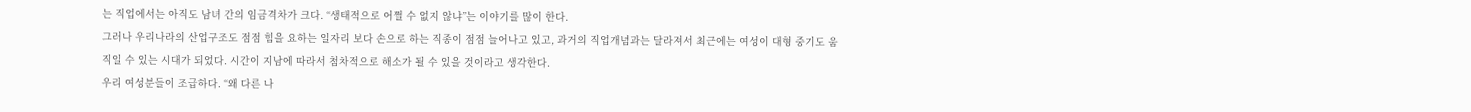는 직업에서는 아직도 남녀 간의 임금격차가 크다. “생태적으로 어쩔 수 없지 않냐”는 이야기를 많이 한다.
그러나 우리나라의 산업구조도 점점 힘을 요하는 일자리 보다 손으로 하는 직종이 점점 늘어나고 있고, 과거의 직업개념과는 달라져서 최근에는 여성이 대형 중기도 움직일 수 있는 시대가 되었다. 시간이 지남에 따라서 첨차적으로 해소가 될 수 있을 것이라고 생각한다.
우리 여성분들이 조급하다. “왜 다른 나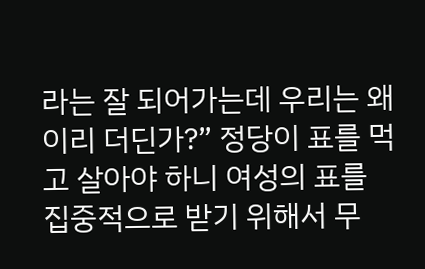라는 잘 되어가는데 우리는 왜 이리 더딘가?” 정당이 표를 먹고 살아야 하니 여성의 표를 집중적으로 받기 위해서 무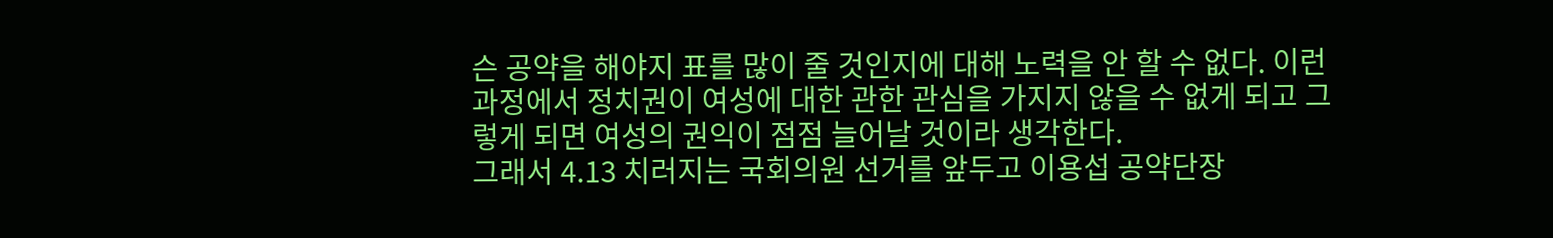슨 공약을 해야지 표를 많이 줄 것인지에 대해 노력을 안 할 수 없다. 이런 과정에서 정치권이 여성에 대한 관한 관심을 가지지 않을 수 없게 되고 그렇게 되면 여성의 권익이 점점 늘어날 것이라 생각한다.
그래서 4.13 치러지는 국회의원 선거를 앞두고 이용섭 공약단장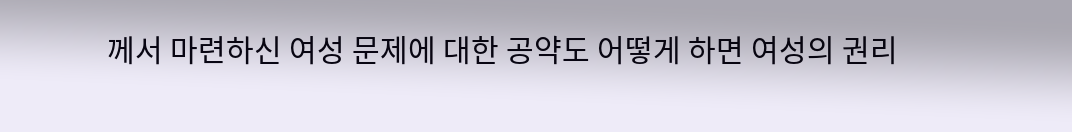께서 마련하신 여성 문제에 대한 공약도 어떻게 하면 여성의 권리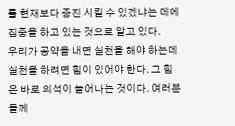를 현재보다 증진 시킬 수 있겠냐는 데에 집중을 하고 있는 것으로 알고 있다.
우리가 공약을 내면 실천을 해야 하는데 실천을 하려면 힘이 있어야 한다. 그 힘은 바로 의석이 늘어나는 것이다. 여러분들께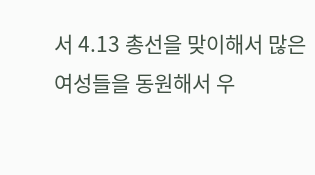서 4.13 총선을 맞이해서 많은 여성들을 동원해서 우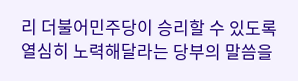리 더불어민주당이 승리할 수 있도록 열심히 노력해달라는 당부의 말씀을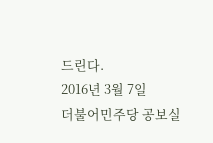드린다.
2016년 3월 7일
더불어민주당 공보실